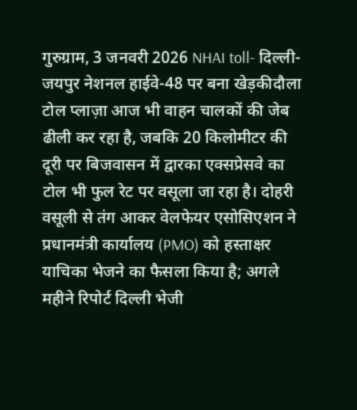गुरुग्राम, 3 जनवरी 2026 NHAI toll- दिल्ली-जयपुर नेशनल हाईवे-48 पर बना खेड़कीदौला टोल प्लाज़ा आज भी वाहन चालकों की जेब ढीली कर रहा है, जबकि 20 किलोमीटर की दूरी पर बिजवासन में द्वारका एक्सप्रेसवे का टोल भी फुल रेट पर वसूला जा रहा है। दोहरी वसूली से तंग आकर वेलफेयर एसोसिएशन ने प्रधानमंत्री कार्यालय (PMO) को हस्ताक्षर याचिका भेजने का फैसला किया है; अगले महीने रिपोर्ट दिल्ली भेजी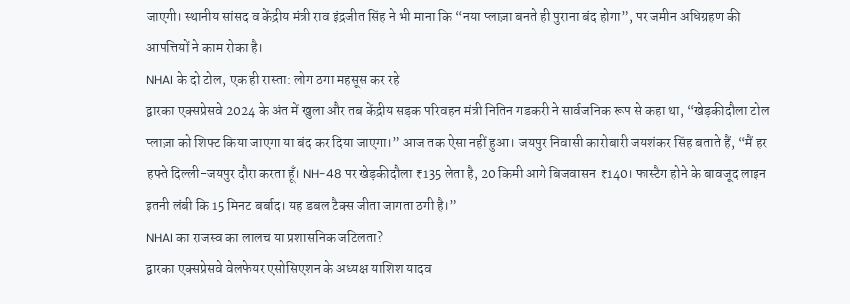जाएगी। स्थानीय सांसद व केंद्रीय मंत्री राव इंद्रजीत सिंह ने भी माना कि “नया प्लाज़ा बनते ही पुराना बंद होगा”, पर जमीन अधिग्रहण की आपत्तियों ने काम रोका है।
NHAI के दो टोल, एक ही रास्ता: लोग ठगा महसूस कर रहे
द्वारका एक्सप्रेसवे 2024 के अंत में खुला और तब केंद्रीय सड़क परिवहन मंत्री नितिन गडकरी ने सार्वजनिक रूप से कहा था, “खेड़कीदौला टोल प्लाज़ा को शिफ्ट किया जाएगा या बंद कर दिया जाएगा।” आज तक ऐसा नहीं हुआ। जयपुर निवासी कारोबारी जयशंकर सिंह बताते हैं, “मैं हर हफ्ते दिल्ली-जयपुर दौरा करता हूँ। NH-48 पर खेड़कीदौला ₹135 लेता है, 20 किमी आगे बिजवासन ₹140। फास्टैग होने के बावजूद लाइन इतनी लंबी कि 15 मिनट बर्बाद। यह डबल टैक्स जीता जागता ठगी है।”
NHAI का राजस्व का लालच या प्रशासनिक जटिलता?
द्वारका एक्सप्रेसवे वेलफेयर एसोसिएशन के अध्यक्ष याशिश यादव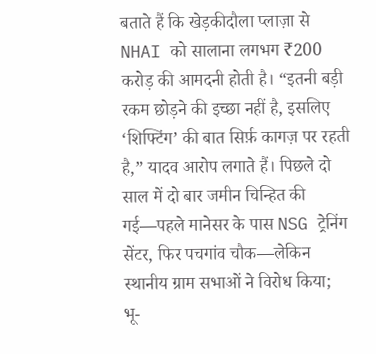बताते हैं कि खेड़कीदौला प्लाज़ा से NHAI को सालाना लगभग ₹200 करोड़ की आमदनी होती है। “इतनी बड़ी रकम छोड़ने की इच्छा नहीं है, इसलिए ‘शिफ्टिंग’ की बात सिर्फ़ कागज़ पर रहती है,” यादव आरोप लगाते हैं। पिछले दो साल में दो बार जमीन चिन्हित की गई—पहले मानेसर के पास NSG ट्रेनिंग सेंटर, फिर पचगांव चौक—लेकिन स्थानीय ग्राम सभाओं ने विरोध किया; भू-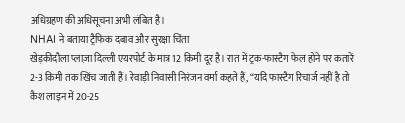अधिग्रहण की अधिसूचना अभी लंबित है।
NHAI ने बताया ट्रैफिक दबाव और सुरक्षा चिंता
खेड़कीदौला प्लाज़ा दिल्ली एयरपोर्ट के मात्र 12 किमी दूर है। रात में ट्रक-फास्टैग फेल होने पर कतारें 2-3 किमी तक खिंच जाती हैं। रेवाड़ी निवासी निरंजन वर्मा कहते हैं, “यदि फास्टैग रिचार्ज नहीं है तो कैश लाइन में 20-25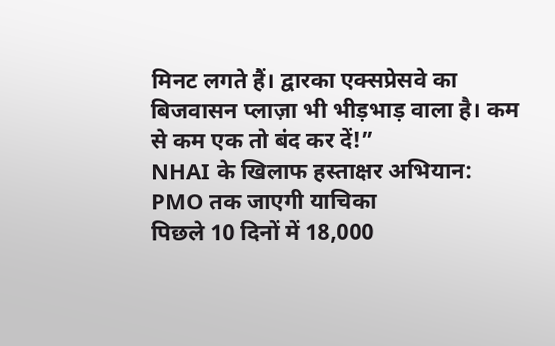मिनट लगते हैं। द्वारका एक्सप्रेसवे का बिजवासन प्लाज़ा भी भीड़भाड़ वाला है। कम से कम एक तो बंद कर दें!”
NHAI के खिलाफ हस्ताक्षर अभियान: PMO तक जाएगी याचिका
पिछले 10 दिनों में 18,000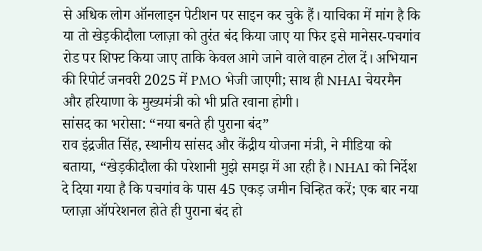से अधिक लोग ऑनलाइन पेटीशन पर साइन कर चुके हैं। याचिका में मांग है कि या तो खेड़कीदौला प्लाज़ा को तुरंत बंद किया जाए या फिर इसे मानेसर-पचगांव रोड पर शिफ्ट किया जाए ताकि केवल आगे जाने वाले वाहन टोल दें। अभियान की रिपोर्ट जनवरी 2025 में PMO भेजी जाएगी; साथ ही NHAI चेयरमैन और हरियाणा के मुख्यमंत्री को भी प्रति रवाना होगी।
सांसद का भरोसा: “नया बनते ही पुराना बंद”
राव इंद्रजीत सिंह, स्थानीय सांसद और केंद्रीय योजना मंत्री, ने मीडिया को बताया, “खेड़कीदौला की परेशानी मुझे समझ में आ रही है। NHAI को निर्देश दे दिया गया है कि पचगांव के पास 45 एकड़ जमीन चिन्हित करें; एक बार नया प्लाज़ा ऑपरेशनल होते ही पुराना बंद हो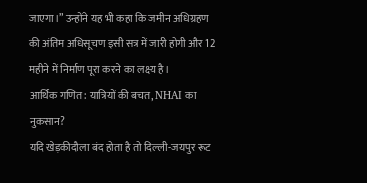जाएगा।” उन्होंने यह भी कहा कि जमीन अधिग्रहण की अंतिम अधिसूचण इसी सत्र में जारी होगी और 12 महीने में निर्माण पूरा करने का लक्ष्य है।
आर्थिक गणित: यात्रियों की बचत, NHAI का नुकसान?
यदि खेड़कीदौला बंद होता है तो दिल्ली-जयपुर रूट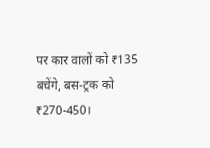पर कार वालों को ₹135 बचेंगे, बस-ट्रक को ₹270-450।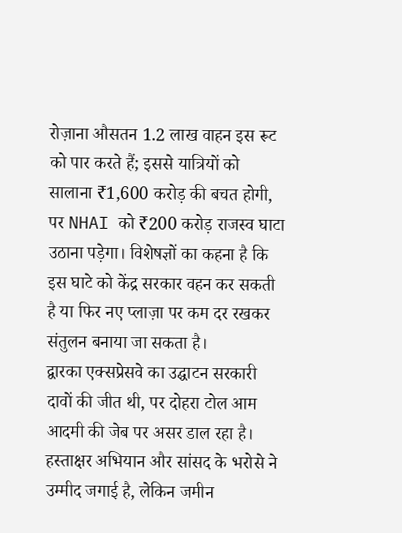रोज़ाना औसतन 1.2 लाख वाहन इस रूट को पार करते हैं; इससे यात्रियों को सालाना ₹1,600 करोड़ की बचत होगी, पर NHAI को ₹200 करोड़ राजस्व घाटा उठाना पड़ेगा। विशेषज्ञों का कहना है कि इस घाटे को केंद्र सरकार वहन कर सकती है या फिर नए प्लाज़ा पर कम दर रखकर संतुलन बनाया जा सकता है।
द्वारका एक्सप्रेसवे का उद्घाटन सरकारी दावों की जीत थी, पर दोहरा टोल आम आदमी की जेब पर असर डाल रहा है। हस्ताक्षर अभियान और सांसद के भरोसे ने उम्मीद जगाई है, लेकिन जमीन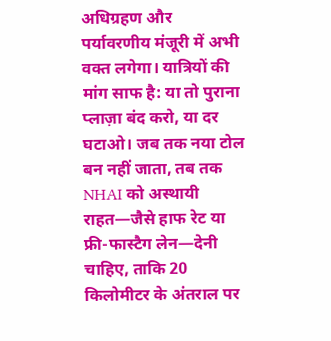अधिग्रहण और पर्यावरणीय मंजूरी में अभी वक्त लगेगा। यात्रियों की मांग साफ है: या तो पुराना प्लाज़ा बंद करो, या दर घटाओ। जब तक नया टोल बन नहीं जाता, तब तक NHAI को अस्थायी राहत—जैसे हाफ रेट या फ्री-फास्टैग लेन—देनी चाहिए, ताकि 20 किलोमीटर के अंतराल पर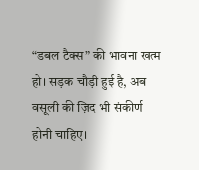“डबल टैक्स” की भावना खत्म हो। सड़क चौड़ी हुई है, अब वसूली की ज़िद भी संकीर्ण होनी चाहिए।